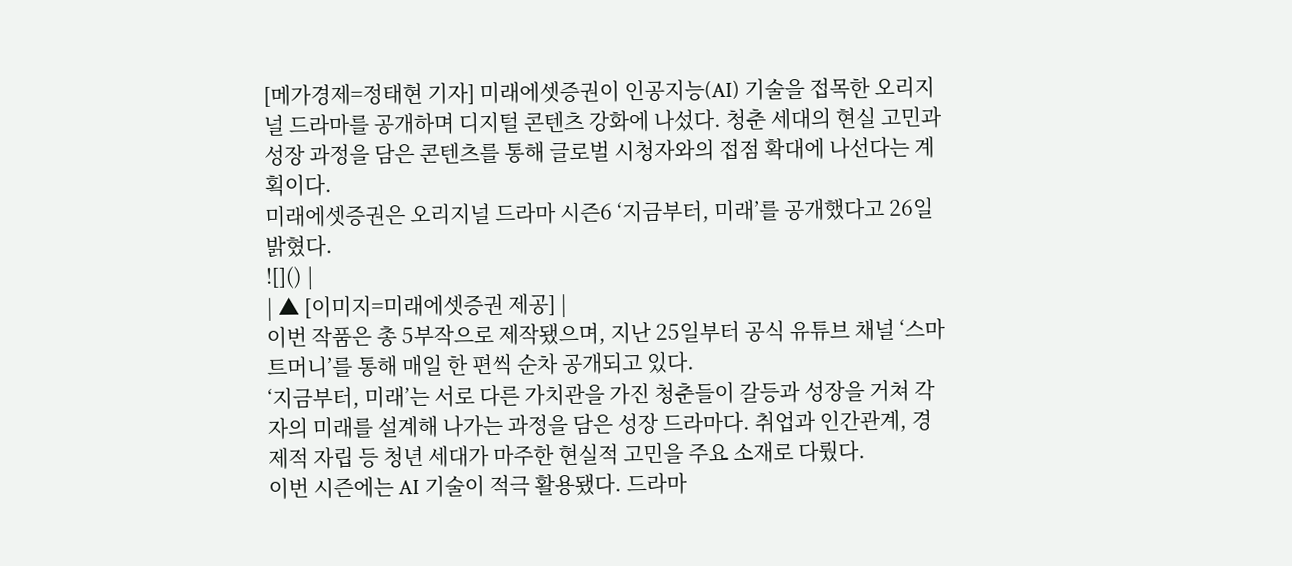[메가경제=정태현 기자] 미래에셋증권이 인공지능(AI) 기술을 접목한 오리지널 드라마를 공개하며 디지털 콘텐츠 강화에 나섰다. 청춘 세대의 현실 고민과 성장 과정을 담은 콘텐츠를 통해 글로벌 시청자와의 접점 확대에 나선다는 계획이다.
미래에셋증권은 오리지널 드라마 시즌6 ‘지금부터, 미래’를 공개했다고 26일 밝혔다.
![]() |
| ▲ [이미지=미래에셋증권 제공] |
이번 작품은 총 5부작으로 제작됐으며, 지난 25일부터 공식 유튜브 채널 ‘스마트머니’를 통해 매일 한 편씩 순차 공개되고 있다.
‘지금부터, 미래’는 서로 다른 가치관을 가진 청춘들이 갈등과 성장을 거쳐 각자의 미래를 설계해 나가는 과정을 담은 성장 드라마다. 취업과 인간관계, 경제적 자립 등 청년 세대가 마주한 현실적 고민을 주요 소재로 다뤘다.
이번 시즌에는 AI 기술이 적극 활용됐다. 드라마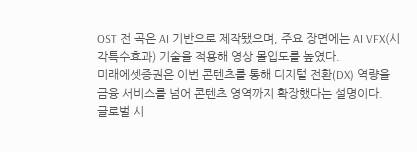OST 전 곡은 AI 기반으로 제작됐으며, 주요 장면에는 AI VFX(시각특수효과) 기술을 적용해 영상 몰입도를 높였다.
미래에셋증권은 이번 콘텐츠를 통해 디지털 전환(DX) 역량을 금융 서비스를 넘어 콘텐츠 영역까지 확장했다는 설명이다.
글로벌 시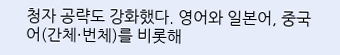청자 공략도 강화했다. 영어와 일본어, 중국어(간체·번체)를 비롯해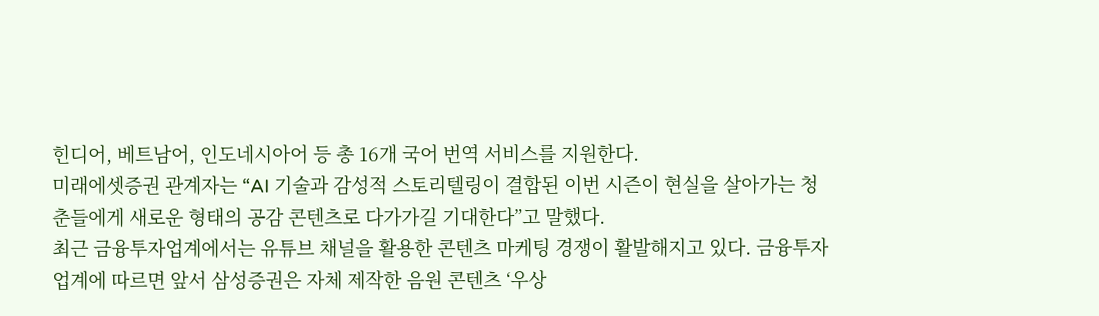힌디어, 베트남어, 인도네시아어 등 총 16개 국어 번역 서비스를 지원한다.
미래에셋증권 관계자는 “AI 기술과 감성적 스토리텔링이 결합된 이번 시즌이 현실을 살아가는 청춘들에게 새로운 형태의 공감 콘텐츠로 다가가길 기대한다”고 말했다.
최근 금융투자업계에서는 유튜브 채널을 활용한 콘텐츠 마케팅 경쟁이 활발해지고 있다. 금융투자업계에 따르면 앞서 삼성증권은 자체 제작한 음원 콘텐츠 ‘우상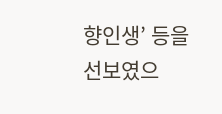향인생’ 등을 선보였으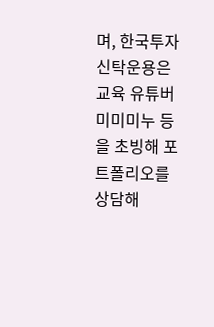며, 한국투자신탁운용은 교육 유튜버 미미미누 등을 초빙해 포트폴리오를 상담해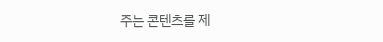주는 콘텐츠를 제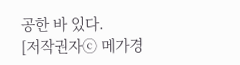공한 바 있다.
[저작권자ⓒ 메가경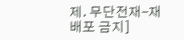제. 무단전재-재배포 금지]